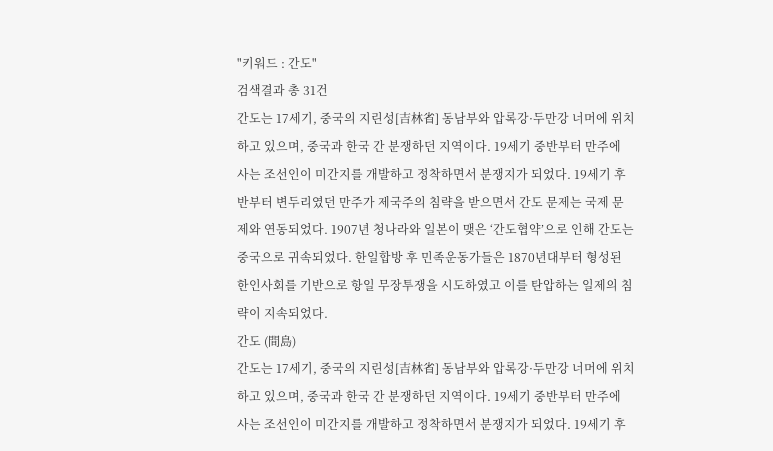"키워드 : 간도"
검색결과 총 31건
간도는 17세기, 중국의 지린성[吉林省] 동남부와 압록강·두만강 너머에 위치하고 있으며, 중국과 한국 간 분쟁하던 지역이다. 19세기 중반부터 만주에 사는 조선인이 미간지를 개발하고 정착하면서 분쟁지가 되었다. 19세기 후반부터 변두리였던 만주가 제국주의 침략을 받으면서 간도 문제는 국제 문제와 연동되었다. 1907년 청나라와 일본이 맺은 ‘간도협약’으로 인해 간도는 중국으로 귀속되었다. 한일합방 후 민족운동가들은 1870년대부터 형성된 한인사회를 기반으로 항일 무장투쟁을 시도하였고 이를 탄압하는 일제의 침략이 지속되었다.
간도 (間島)
간도는 17세기, 중국의 지린성[吉林省] 동남부와 압록강·두만강 너머에 위치하고 있으며, 중국과 한국 간 분쟁하던 지역이다. 19세기 중반부터 만주에 사는 조선인이 미간지를 개발하고 정착하면서 분쟁지가 되었다. 19세기 후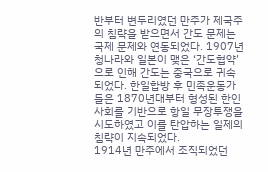반부터 변두리였던 만주가 제국주의 침략을 받으면서 간도 문제는 국제 문제와 연동되었다. 1907년 청나라와 일본이 맺은 ‘간도협약’으로 인해 간도는 중국으로 귀속되었다. 한일합방 후 민족운동가들은 1870년대부터 형성된 한인사회를 기반으로 항일 무장투쟁을 시도하였고 이를 탄압하는 일제의 침략이 지속되었다.
1914년 만주에서 조직되었던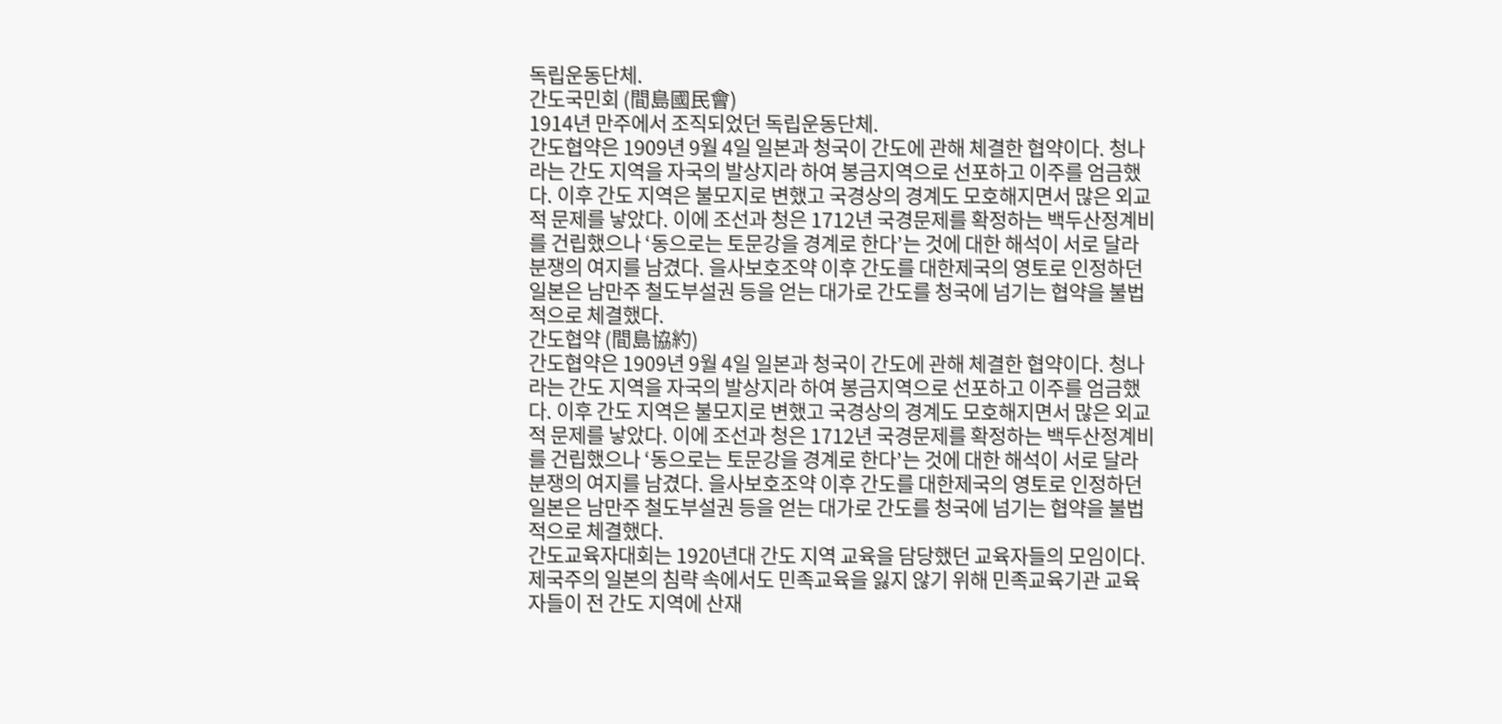독립운동단체.
간도국민회 (間島國民會)
1914년 만주에서 조직되었던 독립운동단체.
간도협약은 1909년 9월 4일 일본과 청국이 간도에 관해 체결한 협약이다. 청나라는 간도 지역을 자국의 발상지라 하여 봉금지역으로 선포하고 이주를 엄금했다. 이후 간도 지역은 불모지로 변했고 국경상의 경계도 모호해지면서 많은 외교적 문제를 낳았다. 이에 조선과 청은 1712년 국경문제를 확정하는 백두산정계비를 건립했으나 ‘동으로는 토문강을 경계로 한다’는 것에 대한 해석이 서로 달라 분쟁의 여지를 남겼다. 을사보호조약 이후 간도를 대한제국의 영토로 인정하던 일본은 남만주 철도부설권 등을 얻는 대가로 간도를 청국에 넘기는 협약을 불법적으로 체결했다.
간도협약 (間島協約)
간도협약은 1909년 9월 4일 일본과 청국이 간도에 관해 체결한 협약이다. 청나라는 간도 지역을 자국의 발상지라 하여 봉금지역으로 선포하고 이주를 엄금했다. 이후 간도 지역은 불모지로 변했고 국경상의 경계도 모호해지면서 많은 외교적 문제를 낳았다. 이에 조선과 청은 1712년 국경문제를 확정하는 백두산정계비를 건립했으나 ‘동으로는 토문강을 경계로 한다’는 것에 대한 해석이 서로 달라 분쟁의 여지를 남겼다. 을사보호조약 이후 간도를 대한제국의 영토로 인정하던 일본은 남만주 철도부설권 등을 얻는 대가로 간도를 청국에 넘기는 협약을 불법적으로 체결했다.
간도교육자대회는 1920년대 간도 지역 교육을 담당했던 교육자들의 모임이다. 제국주의 일본의 침략 속에서도 민족교육을 잃지 않기 위해 민족교육기관 교육자들이 전 간도 지역에 산재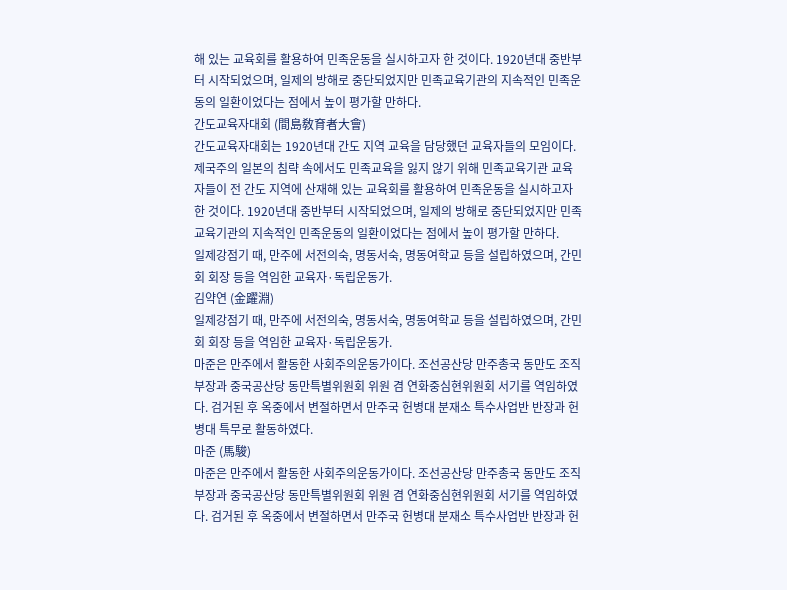해 있는 교육회를 활용하여 민족운동을 실시하고자 한 것이다. 1920년대 중반부터 시작되었으며, 일제의 방해로 중단되었지만 민족교육기관의 지속적인 민족운동의 일환이었다는 점에서 높이 평가할 만하다.
간도교육자대회 (間島敎育者大會)
간도교육자대회는 1920년대 간도 지역 교육을 담당했던 교육자들의 모임이다. 제국주의 일본의 침략 속에서도 민족교육을 잃지 않기 위해 민족교육기관 교육자들이 전 간도 지역에 산재해 있는 교육회를 활용하여 민족운동을 실시하고자 한 것이다. 1920년대 중반부터 시작되었으며, 일제의 방해로 중단되었지만 민족교육기관의 지속적인 민족운동의 일환이었다는 점에서 높이 평가할 만하다.
일제강점기 때, 만주에 서전의숙, 명동서숙, 명동여학교 등을 설립하였으며, 간민회 회장 등을 역임한 교육자·독립운동가.
김약연 (金躍淵)
일제강점기 때, 만주에 서전의숙, 명동서숙, 명동여학교 등을 설립하였으며, 간민회 회장 등을 역임한 교육자·독립운동가.
마준은 만주에서 활동한 사회주의운동가이다. 조선공산당 만주총국 동만도 조직부장과 중국공산당 동만특별위원회 위원 겸 연화중심현위원회 서기를 역임하였다. 검거된 후 옥중에서 변절하면서 만주국 헌병대 분재소 특수사업반 반장과 헌병대 특무로 활동하였다.
마준 (馬駿)
마준은 만주에서 활동한 사회주의운동가이다. 조선공산당 만주총국 동만도 조직부장과 중국공산당 동만특별위원회 위원 겸 연화중심현위원회 서기를 역임하였다. 검거된 후 옥중에서 변절하면서 만주국 헌병대 분재소 특수사업반 반장과 헌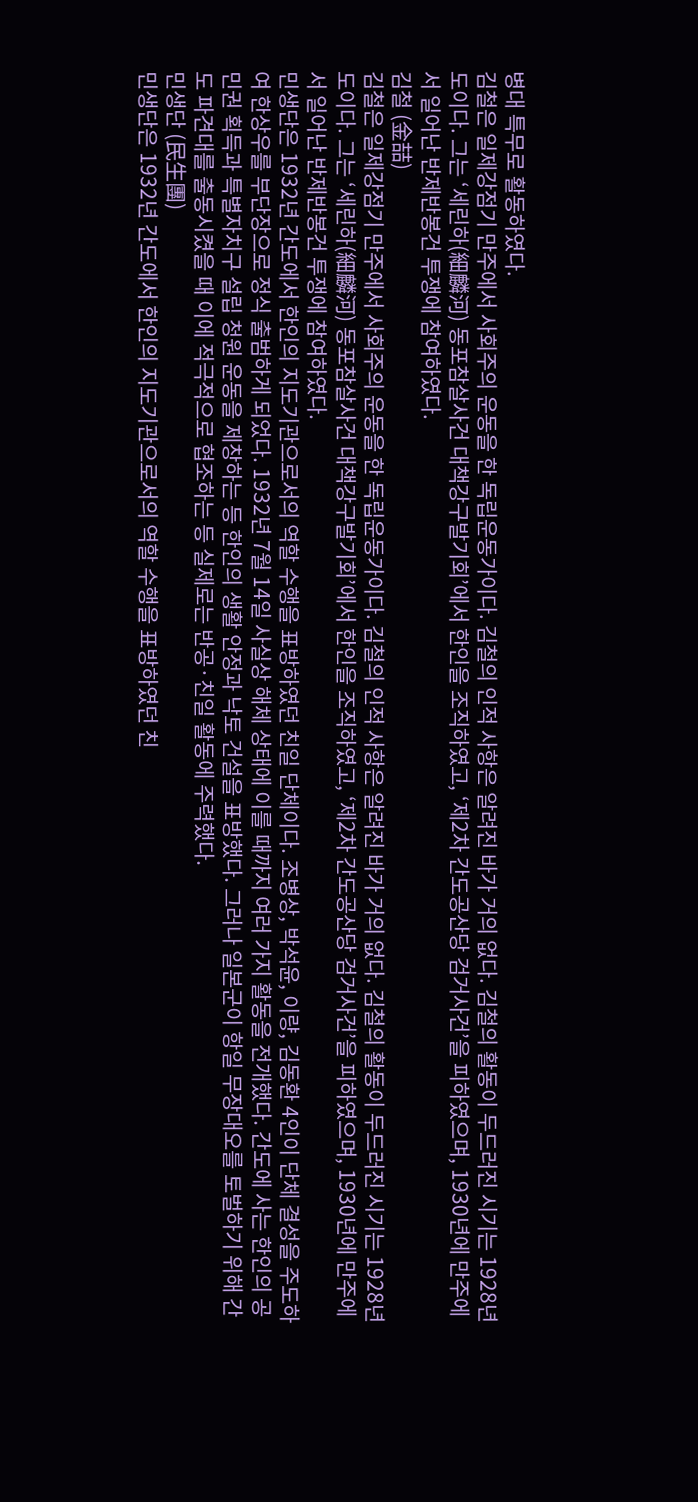병대 특무로 활동하였다.
김철은 일제강점기 만주에서 사회주의 운동을 한 독립운동가이다. 김철의 인적 사항은 알려진 바가 거의 없다. 김철의 활동이 두드러진 시기는 1928년도이다. 그는 ‘세린하(細麟河) 동포참살사건 대책강구발기회’에서 한인을 조직하였고, ‘제2차 간도공산당 검거사건’을 피하였으며, 1930년에 만주에서 일어난 반제반봉건 투쟁에 참여하였다.
김철 (金喆)
김철은 일제강점기 만주에서 사회주의 운동을 한 독립운동가이다. 김철의 인적 사항은 알려진 바가 거의 없다. 김철의 활동이 두드러진 시기는 1928년도이다. 그는 ‘세린하(細麟河) 동포참살사건 대책강구발기회’에서 한인을 조직하였고, ‘제2차 간도공산당 검거사건’을 피하였으며, 1930년에 만주에서 일어난 반제반봉건 투쟁에 참여하였다.
민생단은 1932년 간도에서 한인의 지도기관으로서의 역할 수행을 표방하였던 친일 단체이다. 조병상, 박석윤, 이량, 김동환 4인이 단체 결성을 주도하여 한상우를 부단장으로 정식 출범하게 되었다. 1932년 7월 14일 사실상 해체 상태에 이를 때까지 여러 가지 활동을 전개했다. 간도에 사는 한인의 공민권 획득과 특별자치구 설립 청원 운동을 제창하는 등 한인의 생활 안정과 낙토 건설을 표방했다. 그러나 일본군이 항일 무장대오를 토벌하기 위해 간도 파견대를 출동시켰을 때 이에 적극적으로 협조하는 등 실제로는 반공·친일 활동에 주력했다.
민생단 (民生團)
민생단은 1932년 간도에서 한인의 지도기관으로서의 역할 수행을 표방하였던 친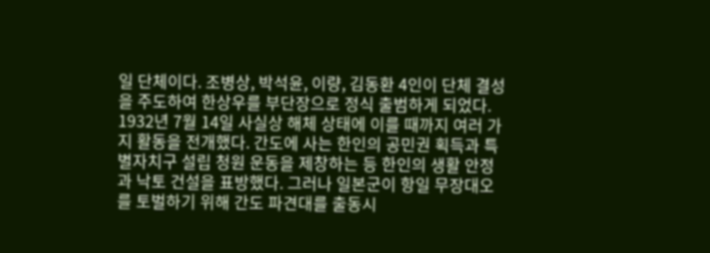일 단체이다. 조병상, 박석윤, 이량, 김동환 4인이 단체 결성을 주도하여 한상우를 부단장으로 정식 출범하게 되었다. 1932년 7월 14일 사실상 해체 상태에 이를 때까지 여러 가지 활동을 전개했다. 간도에 사는 한인의 공민권 획득과 특별자치구 설립 청원 운동을 제창하는 등 한인의 생활 안정과 낙토 건설을 표방했다. 그러나 일본군이 항일 무장대오를 토벌하기 위해 간도 파견대를 출동시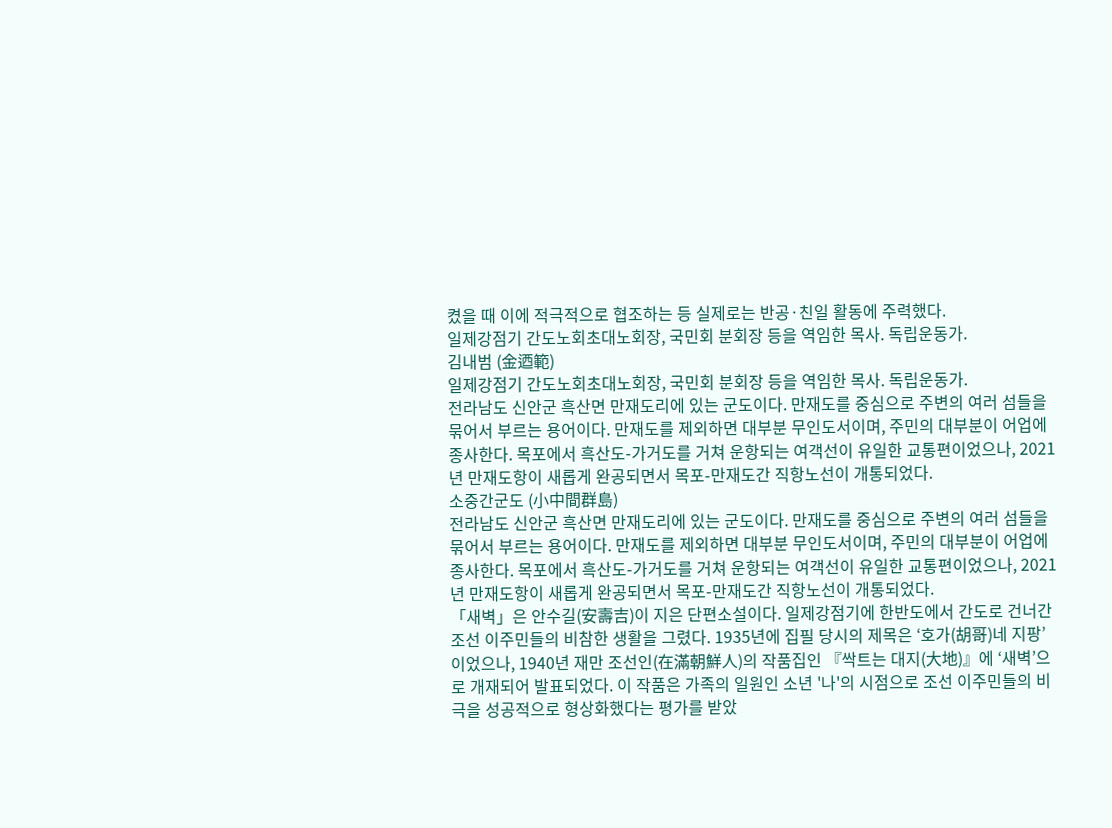켰을 때 이에 적극적으로 협조하는 등 실제로는 반공·친일 활동에 주력했다.
일제강점기 간도노회초대노회장, 국민회 분회장 등을 역임한 목사. 독립운동가.
김내범 (金迺範)
일제강점기 간도노회초대노회장, 국민회 분회장 등을 역임한 목사. 독립운동가.
전라남도 신안군 흑산면 만재도리에 있는 군도이다. 만재도를 중심으로 주변의 여러 섬들을 묶어서 부르는 용어이다. 만재도를 제외하면 대부분 무인도서이며, 주민의 대부분이 어업에 종사한다. 목포에서 흑산도-가거도를 거쳐 운항되는 여객선이 유일한 교통편이었으나, 2021년 만재도항이 새롭게 완공되면서 목포-만재도간 직항노선이 개통되었다.
소중간군도 (小中間群島)
전라남도 신안군 흑산면 만재도리에 있는 군도이다. 만재도를 중심으로 주변의 여러 섬들을 묶어서 부르는 용어이다. 만재도를 제외하면 대부분 무인도서이며, 주민의 대부분이 어업에 종사한다. 목포에서 흑산도-가거도를 거쳐 운항되는 여객선이 유일한 교통편이었으나, 2021년 만재도항이 새롭게 완공되면서 목포-만재도간 직항노선이 개통되었다.
「새벽」은 안수길(安壽吉)이 지은 단편소설이다. 일제강점기에 한반도에서 간도로 건너간 조선 이주민들의 비참한 생활을 그렸다. 1935년에 집필 당시의 제목은 ‘호가(胡哥)네 지팡’이었으나, 1940년 재만 조선인(在滿朝鮮人)의 작품집인 『싹트는 대지(大地)』에 ‘새벽’으로 개재되어 발표되었다. 이 작품은 가족의 일원인 소년 '나'의 시점으로 조선 이주민들의 비극을 성공적으로 형상화했다는 평가를 받았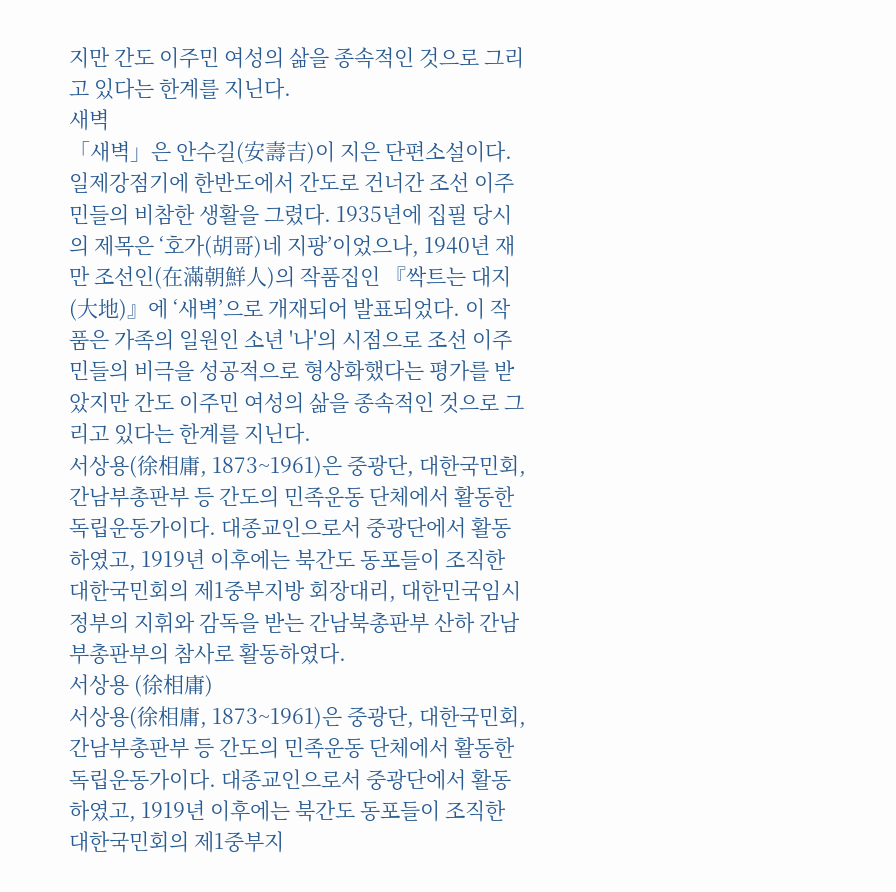지만 간도 이주민 여성의 삶을 종속적인 것으로 그리고 있다는 한계를 지닌다.
새벽
「새벽」은 안수길(安壽吉)이 지은 단편소설이다. 일제강점기에 한반도에서 간도로 건너간 조선 이주민들의 비참한 생활을 그렸다. 1935년에 집필 당시의 제목은 ‘호가(胡哥)네 지팡’이었으나, 1940년 재만 조선인(在滿朝鮮人)의 작품집인 『싹트는 대지(大地)』에 ‘새벽’으로 개재되어 발표되었다. 이 작품은 가족의 일원인 소년 '나'의 시점으로 조선 이주민들의 비극을 성공적으로 형상화했다는 평가를 받았지만 간도 이주민 여성의 삶을 종속적인 것으로 그리고 있다는 한계를 지닌다.
서상용(徐相庸, 1873~1961)은 중광단, 대한국민회, 간남부총판부 등 간도의 민족운동 단체에서 활동한 독립운동가이다. 대종교인으로서 중광단에서 활동하였고, 1919년 이후에는 북간도 동포들이 조직한 대한국민회의 제1중부지방 회장대리, 대한민국임시정부의 지휘와 감독을 받는 간남북총판부 산하 간남부총판부의 참사로 활동하였다.
서상용 (徐相庸)
서상용(徐相庸, 1873~1961)은 중광단, 대한국민회, 간남부총판부 등 간도의 민족운동 단체에서 활동한 독립운동가이다. 대종교인으로서 중광단에서 활동하였고, 1919년 이후에는 북간도 동포들이 조직한 대한국민회의 제1중부지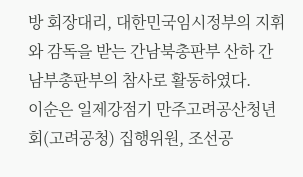방 회장대리, 대한민국임시정부의 지휘와 감독을 받는 간남북총판부 산하 간남부총판부의 참사로 활동하였다.
이순은 일제강점기 만주고려공산청년회(고려공청) 집행위원, 조선공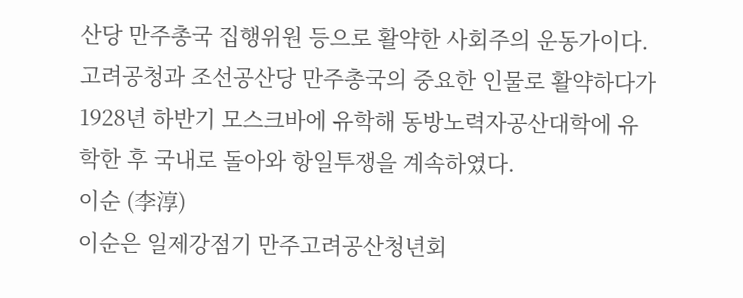산당 만주총국 집행위원 등으로 활약한 사회주의 운동가이다. 고려공청과 조선공산당 만주총국의 중요한 인물로 활약하다가 1928년 하반기 모스크바에 유학해 동방노력자공산대학에 유학한 후 국내로 돌아와 항일투쟁을 계속하였다.
이순 (李淳)
이순은 일제강점기 만주고려공산청년회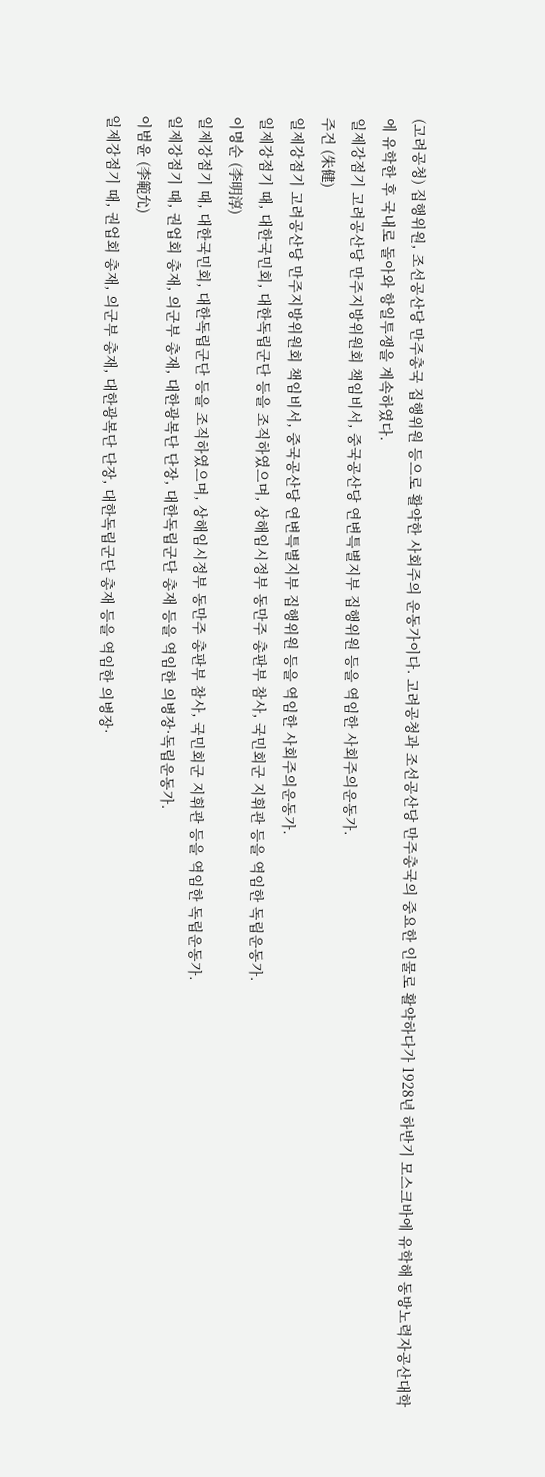(고려공청) 집행위원, 조선공산당 만주총국 집행위원 등으로 활약한 사회주의 운동가이다. 고려공청과 조선공산당 만주총국의 중요한 인물로 활약하다가 1928년 하반기 모스크바에 유학해 동방노력자공산대학에 유학한 후 국내로 돌아와 항일투쟁을 계속하였다.
일제강점기 고려공산당 만주지방위원회 책임비서, 중국공산당 연변특별지부 집행위원 등을 역임한 사회주의운동가.
주건 (朱健)
일제강점기 고려공산당 만주지방위원회 책임비서, 중국공산당 연변특별지부 집행위원 등을 역임한 사회주의운동가.
일제강점기 때, 대한국민회, 대한독립군단 등을 조직하였으며, 상해임시정부 동만주 총판부 참사, 국민회군 지휘관 등을 역임한 독립운동가.
이명순 (李明淳)
일제강점기 때, 대한국민회, 대한독립군단 등을 조직하였으며, 상해임시정부 동만주 총판부 참사, 국민회군 지휘관 등을 역임한 독립운동가.
일제강점기 때, 권업회 총재, 의군부 총재, 대한광복단 단장, 대한독립군단 총재 등을 역임한 의병장·독립운동가.
이범윤 (李範允)
일제강점기 때, 권업회 총재, 의군부 총재, 대한광복단 단장, 대한독립군단 총재 등을 역임한 의병장·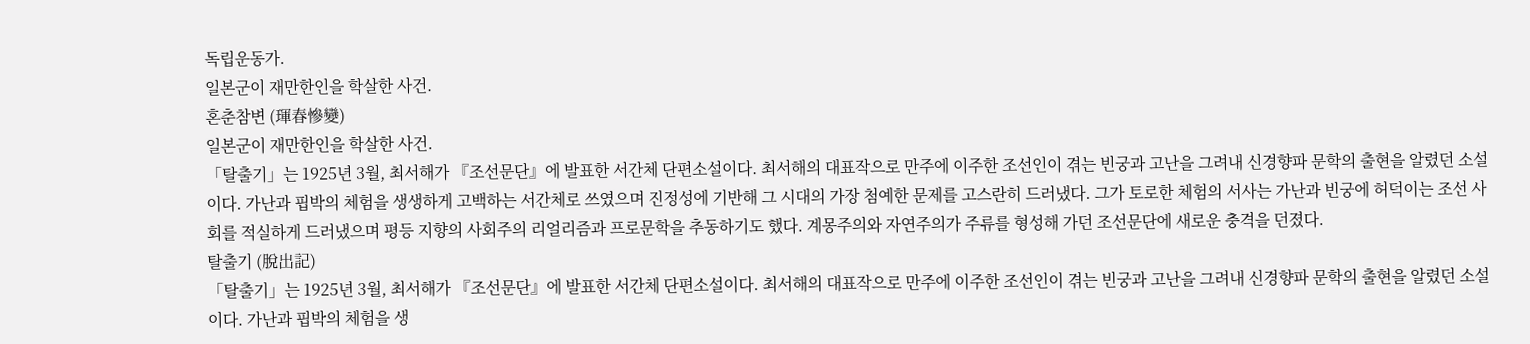독립운동가.
일본군이 재만한인을 학살한 사건.
혼춘참변 (琿春慘變)
일본군이 재만한인을 학살한 사건.
「탈출기」는 1925년 3월, 최서해가 『조선문단』에 발표한 서간체 단편소설이다. 최서해의 대표작으로 만주에 이주한 조선인이 겪는 빈궁과 고난을 그려내 신경향파 문학의 출현을 알렸던 소설이다. 가난과 핍박의 체험을 생생하게 고백하는 서간체로 쓰였으며 진정성에 기반해 그 시대의 가장 첨예한 문제를 고스란히 드러냈다. 그가 토로한 체험의 서사는 가난과 빈궁에 허덕이는 조선 사회를 적실하게 드러냈으며 평등 지향의 사회주의 리얼리즘과 프로문학을 추동하기도 했다. 계몽주의와 자연주의가 주류를 형성해 가던 조선문단에 새로운 충격을 던졌다.
탈출기 (脫出記)
「탈출기」는 1925년 3월, 최서해가 『조선문단』에 발표한 서간체 단편소설이다. 최서해의 대표작으로 만주에 이주한 조선인이 겪는 빈궁과 고난을 그려내 신경향파 문학의 출현을 알렸던 소설이다. 가난과 핍박의 체험을 생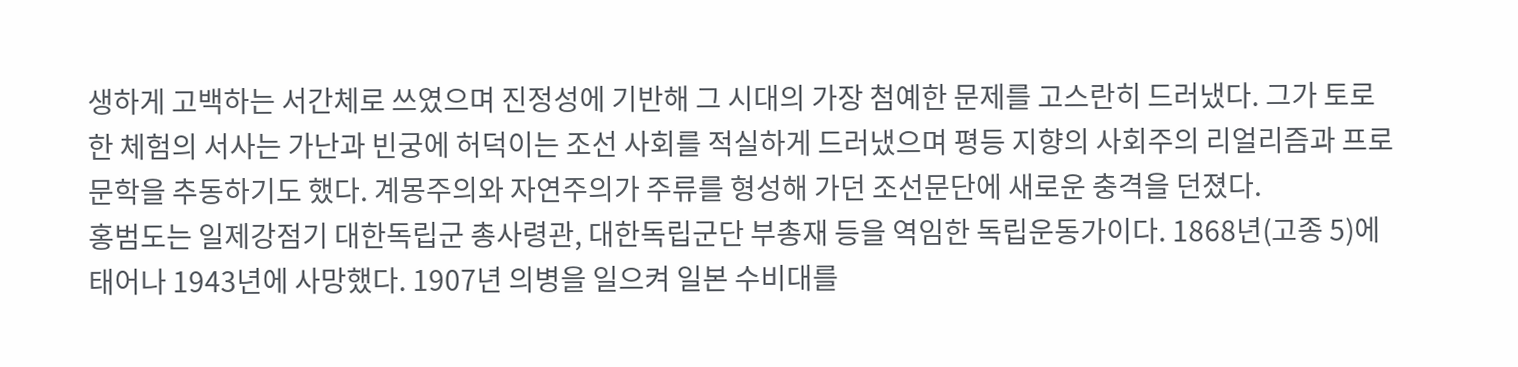생하게 고백하는 서간체로 쓰였으며 진정성에 기반해 그 시대의 가장 첨예한 문제를 고스란히 드러냈다. 그가 토로한 체험의 서사는 가난과 빈궁에 허덕이는 조선 사회를 적실하게 드러냈으며 평등 지향의 사회주의 리얼리즘과 프로문학을 추동하기도 했다. 계몽주의와 자연주의가 주류를 형성해 가던 조선문단에 새로운 충격을 던졌다.
홍범도는 일제강점기 대한독립군 총사령관, 대한독립군단 부총재 등을 역임한 독립운동가이다. 1868년(고종 5)에 태어나 1943년에 사망했다. 1907년 의병을 일으켜 일본 수비대를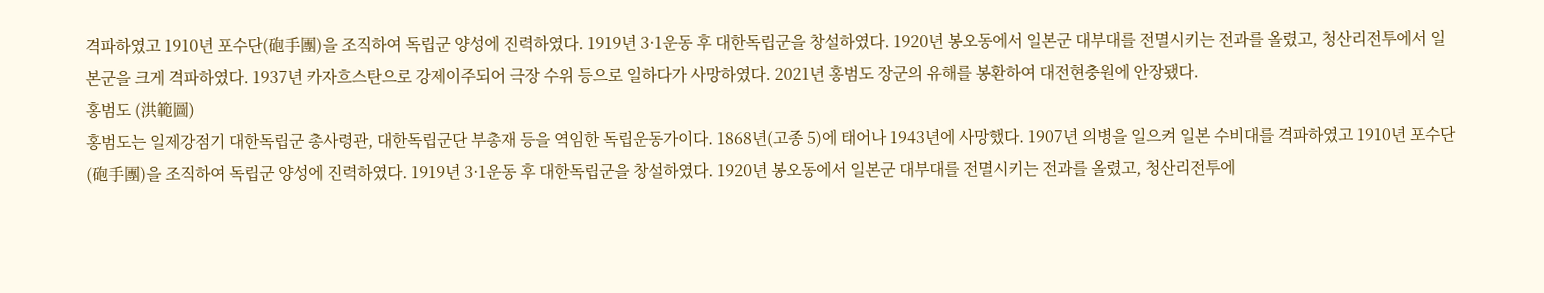격파하였고 1910년 포수단(砲手團)을 조직하여 독립군 양성에 진력하였다. 1919년 3·1운동 후 대한독립군을 창설하였다. 1920년 봉오동에서 일본군 대부대를 전멸시키는 전과를 올렸고, 청산리전투에서 일본군을 크게 격파하였다. 1937년 카자흐스탄으로 강제이주되어 극장 수위 등으로 일하다가 사망하였다. 2021년 홍범도 장군의 유해를 봉환하여 대전현충원에 안장됐다.
홍범도 (洪範圖)
홍범도는 일제강점기 대한독립군 총사령관, 대한독립군단 부총재 등을 역임한 독립운동가이다. 1868년(고종 5)에 태어나 1943년에 사망했다. 1907년 의병을 일으켜 일본 수비대를 격파하였고 1910년 포수단(砲手團)을 조직하여 독립군 양성에 진력하였다. 1919년 3·1운동 후 대한독립군을 창설하였다. 1920년 봉오동에서 일본군 대부대를 전멸시키는 전과를 올렸고, 청산리전투에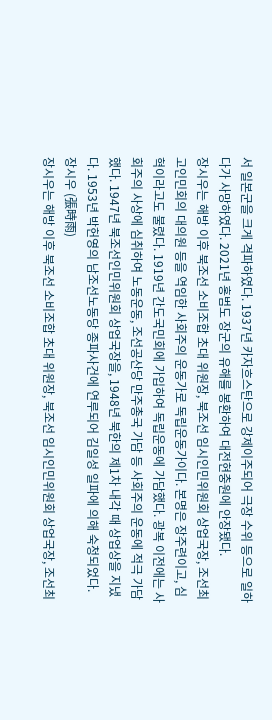서 일본군을 크게 격파하였다. 1937년 카자흐스탄으로 강제이주되어 극장 수위 등으로 일하다가 사망하였다. 2021년 홍범도 장군의 유해를 봉환하여 대전현충원에 안장됐다.
장시우는 해방 이후 북조선 소비조합 초대 위원장, 북조선 임시인민위원회 상업국장, 조선최고인민회의 대의원 등을 역임한 사회주의 운동가로 독립운동가이다. 본명은 장주련이고, 심혁이라고도 불렸다. 1919년 간도국민회에 가입하여 독립운동에 가담했다. 광복 이전에는 사회주의 사상에 심취하여 노동운동, 조선공산당 만주총국 가담 등 사회주의 운동에 적극 가담했다. 1947년 북조선인민위원회 상업국장을, 1948년 북한의 제1차 내각 때 상업상을 지냈다. 1953년 박헌영의 남조선노동당 종파사건에 연루되어 김일성 일파에 의해 숙청되었다.
장시우 (張時雨)
장시우는 해방 이후 북조선 소비조합 초대 위원장, 북조선 임시인민위원회 상업국장, 조선최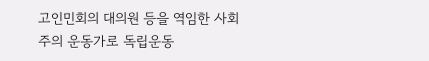고인민회의 대의원 등을 역임한 사회주의 운동가로 독립운동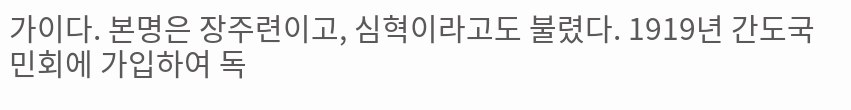가이다. 본명은 장주련이고, 심혁이라고도 불렸다. 1919년 간도국민회에 가입하여 독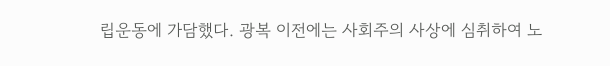립운동에 가담했다. 광복 이전에는 사회주의 사상에 심취하여 노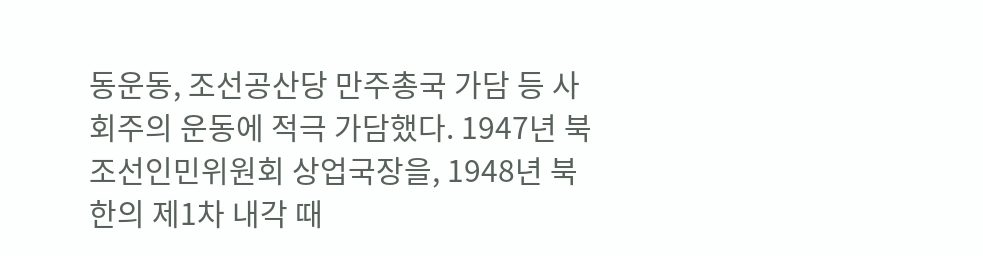동운동, 조선공산당 만주총국 가담 등 사회주의 운동에 적극 가담했다. 1947년 북조선인민위원회 상업국장을, 1948년 북한의 제1차 내각 때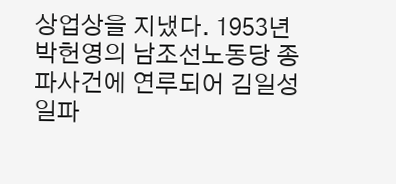상업상을 지냈다. 1953년 박헌영의 남조선노동당 종파사건에 연루되어 김일성 일파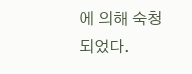에 의해 숙청되었다.